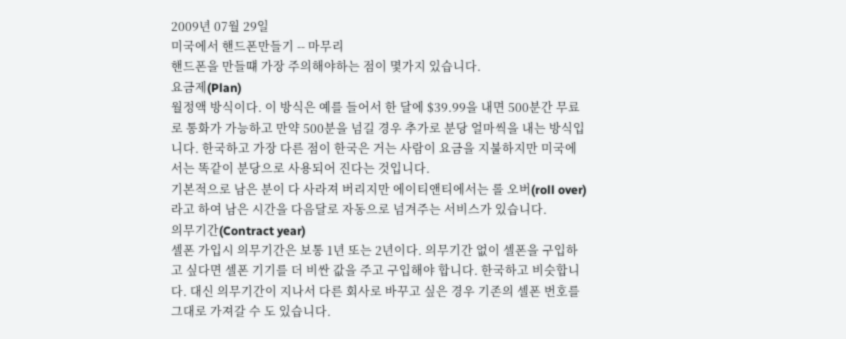2009년 07월 29일
미국에서 핸드폰만들기 -- 마무리
핸드폰을 만들떄 가장 주의해야하는 점이 몇가지 있습니다.
요금제(Plan)
월정액 방식이다. 이 방식은 예를 들어서 한 달에 $39.99을 내면 500분간 무료로 통화가 가능하고 만약 500분을 넘길 경우 추가로 분당 얼마씩을 내는 방식입니다. 한국하고 가장 다른 점이 한국은 거는 사람이 요금을 지불하지만 미국에서는 똑같이 분당으로 사용되어 진다는 것입니다.
기본적으로 남은 분이 다 사라져 버리지만 에이티앤티에서는 롤 오버(roll over)라고 하여 남은 시간을 다음달로 자동으로 넘겨주는 서비스가 있습니다.
의무기간(Contract year)
셀폰 가입시 의무기간은 보통 1년 또는 2년이다. 의무기간 없이 셀폰을 구입하고 싶다면 셀폰 기기를 더 비싼 값을 주고 구입해야 합니다. 한국하고 비슷합니다. 대신 의무기간이 지나서 다른 회사로 바꾸고 싶은 경우 기존의 셀폰 번호를 그대로 가져갈 수 도 있습니다.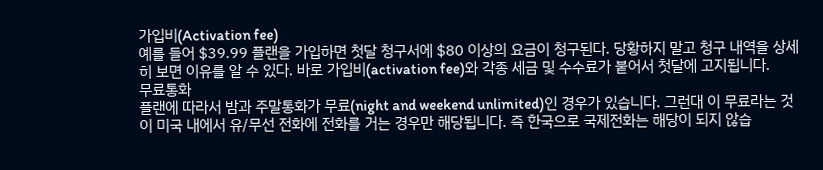가입비(Activation fee)
예를 들어 $39.99 플랜을 가입하면 첫달 청구서에 $80 이상의 요금이 청구된다. 당황하지 말고 청구 내역을 상세히 보면 이유를 알 수 있다. 바로 가입비(activation fee)와 각종 세금 및 수수료가 붙어서 첫달에 고지됩니다.
무료통화
플랜에 따라서 밤과 주말통화가 무료(night and weekend unlimited)인 경우가 있습니다. 그런대 이 무료라는 것이 미국 내에서 유/무선 전화에 전화를 거는 경우만 해당됩니다. 즉 한국으로 국제전화는 해당이 되지 않습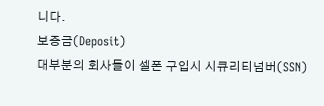니다.
보증금(Deposit)
대부분의 회사들이 셀폰 구입시 시큐리티넘버(SSN)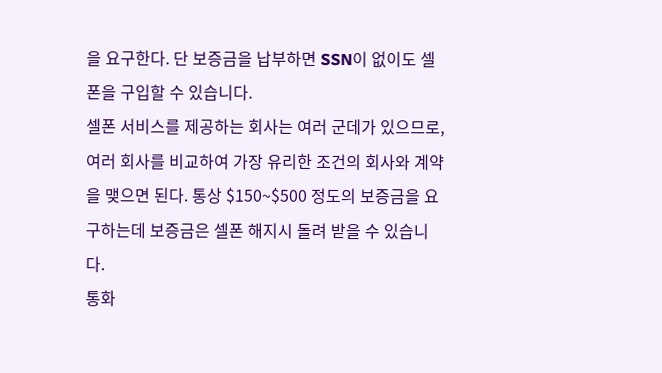을 요구한다. 단 보증금을 납부하면 SSN이 없이도 셀폰을 구입할 수 있습니다.
셀폰 서비스를 제공하는 회사는 여러 군데가 있으므로, 여러 회사를 비교하여 가장 유리한 조건의 회사와 계약을 맺으면 된다. 통상 $150~$500 정도의 보증금을 요구하는데 보증금은 셀폰 해지시 돌려 받을 수 있습니다.
통화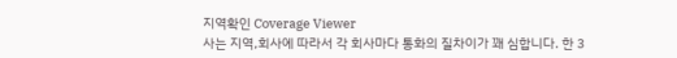지역확인 Coverage Viewer
사는 지역,회사에 따라서 각 회사마다 통화의 질차이가 꽤 심합니다. 한 3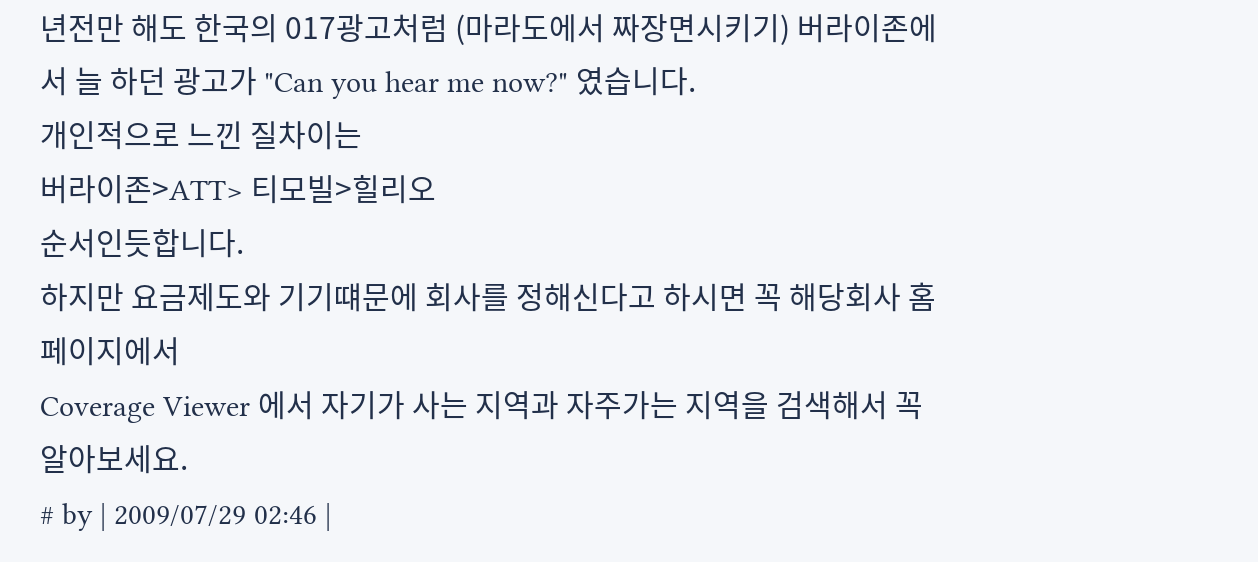년전만 해도 한국의 017광고처럼 (마라도에서 짜장면시키기) 버라이존에서 늘 하던 광고가 "Can you hear me now?" 였습니다.
개인적으로 느낀 질차이는
버라이존>ATT> 티모빌>힐리오
순서인듯합니다.
하지만 요금제도와 기기떄문에 회사를 정해신다고 하시면 꼭 해당회사 홈페이지에서
Coverage Viewer 에서 자기가 사는 지역과 자주가는 지역을 검색해서 꼭 알아보세요.
# by | 2009/07/29 02:46 |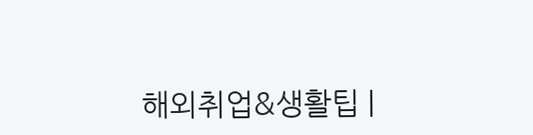해외취업&생활팁 |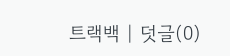트랙백 | 덧글(0)